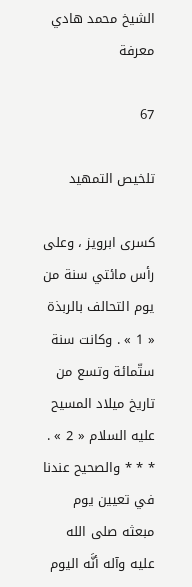الشيخ محمد هادي معرفة

67

تلخيص التمهيد

كسرى ابرويز ، وعلى رأس مائتي سنة من يوم التحالف بالربذة « 1 » . وكانت سنة ستّمائة وتسع من تاريخ ميلاد المسيح عليه السلام « 2 » . * * * والصحيح عندنا في تعيين يوم مبعثه صلى الله عليه وآله أنَّه اليوم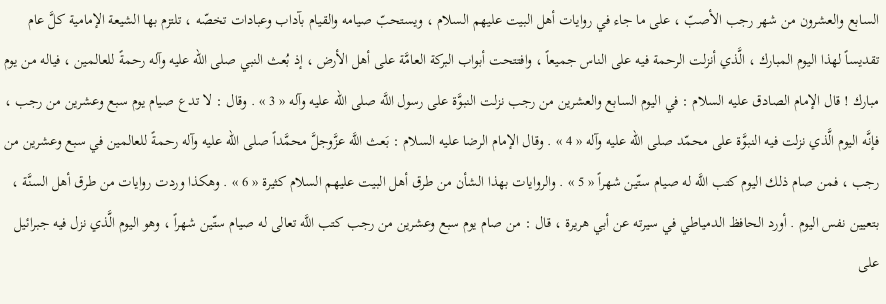السابع والعشرون من شهر رجب الأصبّ ، على ما جاء في روايات أهل البيت عليهم السلام ، ويستحبّ صيامه والقيام بآداب وعبادات تخصّه ، تلتزم بها الشيعة الإمامية كلَّ عام تقديساً لهذا اليوم المبارك ، الَّذي أنزلت الرحمة فيه على الناس جميعاً ، وافتتحت أبواب البركة العامَّة على أهل الأرض ، إذ بُعث النبي صلى الله عليه وآله رحمةً للعالمين ، فياله من يوم مبارك ! قال الإمام الصادق عليه السلام : في اليوم السابع والعشرين من رجب نزلت النبوَّة على رسول اللَّه صلى الله عليه وآله « 3 » . وقال : لا تدع صيام يوم سبع وعشرين من رجب ، فإنَّه اليوم الَّذي نزلت فيه النبوَّة على محمّد صلى الله عليه وآله « 4 » . وقال الإمام الرضا عليه السلام : بَعث اللَّه عزَّوجلَّ محمَّداً صلى الله عليه وآله رحمةً للعالمين في سبع وعشرين من رجب ، فمن صام ذلك اليوم كتب اللَّه له صيام ستّين شهراً « 5 » . والروايات بهذا الشأن من طرق أهل البيت عليهم السلام كثيرة « 6 » . وهكذا وردت روايات من طرق أهل السنَّة ، بتعيين نفس اليوم . أورد الحافظ الدمياطي في سيرته عن أبي هريرة ، قال : من صام يوم سبع وعشرين من رجب كتب اللَّه تعالى له صيام ستّين شهراً ، وهو اليوم الَّذي نزل فيه جبرائيل على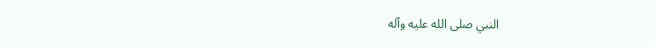النبي صلى الله عليه وآله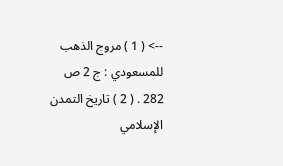--> ( 1 ) مروج الذهب للمسعودي : ج 2 ص 282 . ( 2 ) تاريخ التمدن الإسلامي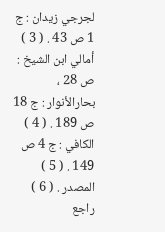لجرجي زيدان : ج 1 ص 43 . ( 3 ) أمالي ابن الشيخ : ص 28 ، بحارالأنوار : ج 18 ص 189 . ( 4 ) الكافي : ج 4 ص 149 . ( 5 ) المصدر . ( 6 ) راجع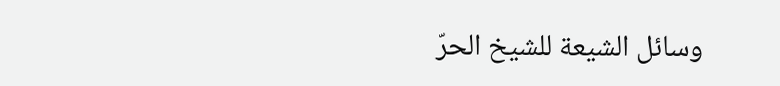وسائل الشيعة للشيخ الحرّ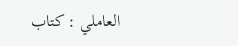العاملي : كتاب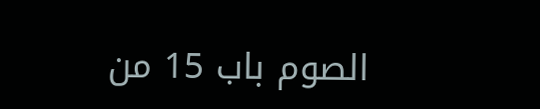الصوم باب 15 من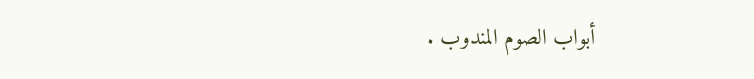أبواب الصوم المندوب .